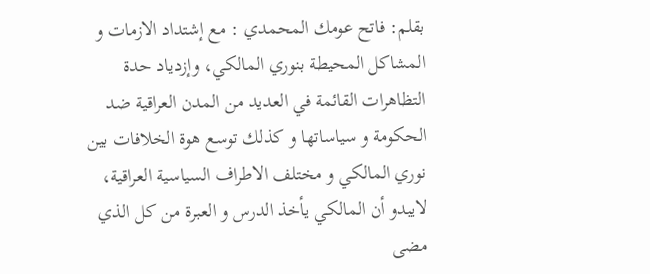بقلم: فاتح عومك المحمدي : مع إشتداد الازمات و المشاکل المحيطة بنوري المالکي، وإزدياد حدة التظاهرات القائمة في العديد من المدن العراقية ضد الحکومة و سياساتها و کذلك توسع هوة الخلافات بين نوري المالکي و مختلف الاطراف السياسية العراقية، لايبدو أن المالکي يأخذ الدرس و العبرة من کل الذي مضى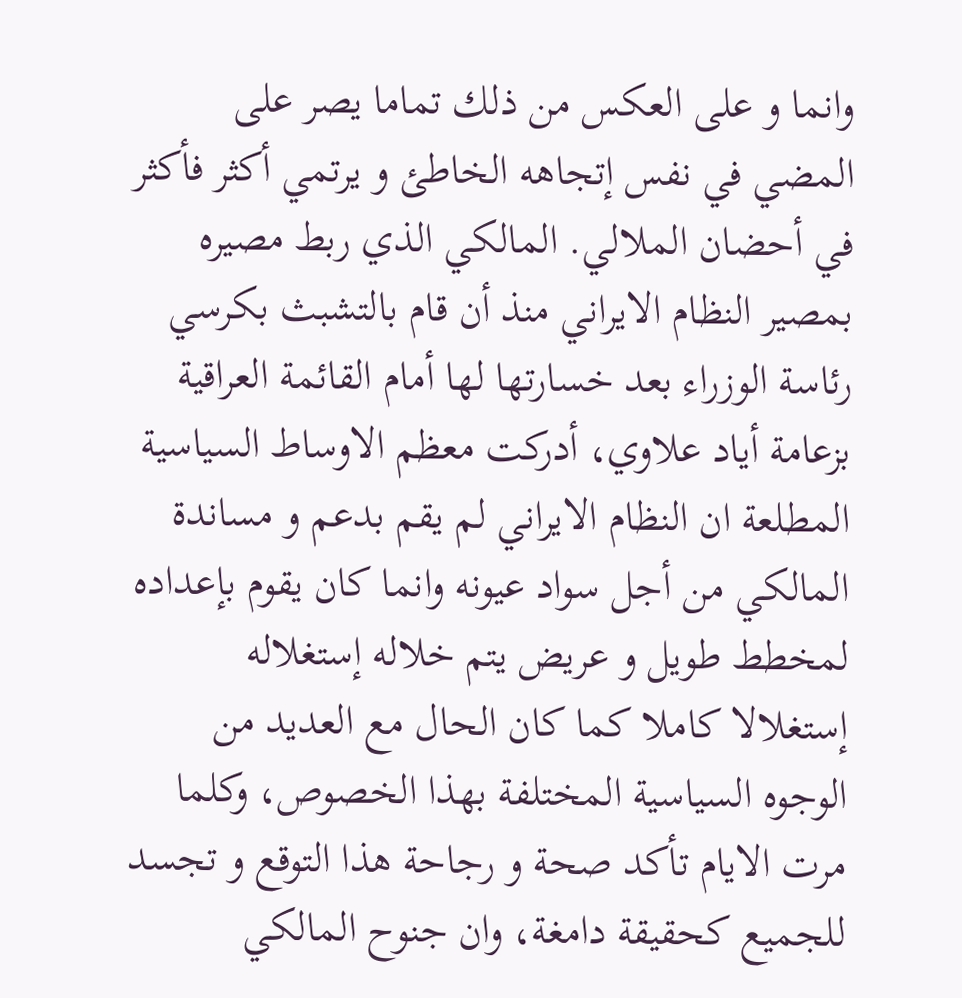وانما و على العکس من ذلك تماما يصر على المضي في نفس إتجاهه الخاطئ و يرتمي أکثر فأکثر في أحضان الملالي. المالکي الذي ربط مصيره بمصير النظام الايراني منذ أن قام بالتشبث بکرسي رئاسة الوزراء بعد خسارتها لها أمام القائمة العراقية بزعامة أياد علاوي، أدرکت معظم الاوساط السياسية المطلعة ان النظام الايراني لم يقم بدعم و مساندة المالکي من أجل سواد عيونه وانما کان يقوم بإعداده لمخطط طويل و عريض يتم خلاله إستغلاله إستغلالا کاملا کما کان الحال مع العديد من الوجوه السياسية المختلفة بهذا الخصوص، وکلما مرت الايام تأکد صحة و رجاحة هذا التوقع و تجسد للجميع کحقيقة دامغة، وان جنوح المالکي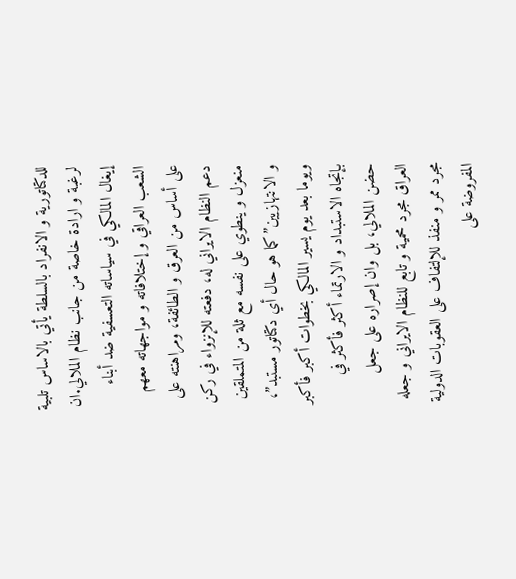للدکتاتورية و الانفراد بالسلطة يأتي بالاساس تلبية لرغبة و ارادة خاصة من جانب نظام الملالي.ان إيغال المالکي في سياساته التعسفية ضد أبناء الشعب العراقي و إختلافاته و مواجهاته معهم على أساس من العرق و الطائفة، ومراهنته على دعم النظام الايراني له، دفعته للإنزواء في رکن منعزل و ينطوي على نفسه مع ثلة من المتملقين و الانتهازيين”کما هو حال أي دکتاتور مستبد”، ويوما بعد يوم يسير المالکي بخطوات أکبر فأکبر بإتجاه الاستبداد و الارتماء أکثر فأکثر في حضن الملالي، بل وان إصراره على جعل العراق مجرد محمية و تابع للنظام الايراني و جعله مجرد ممر و منفذ للإلتفاف على العقوبات الدولية المفروضة على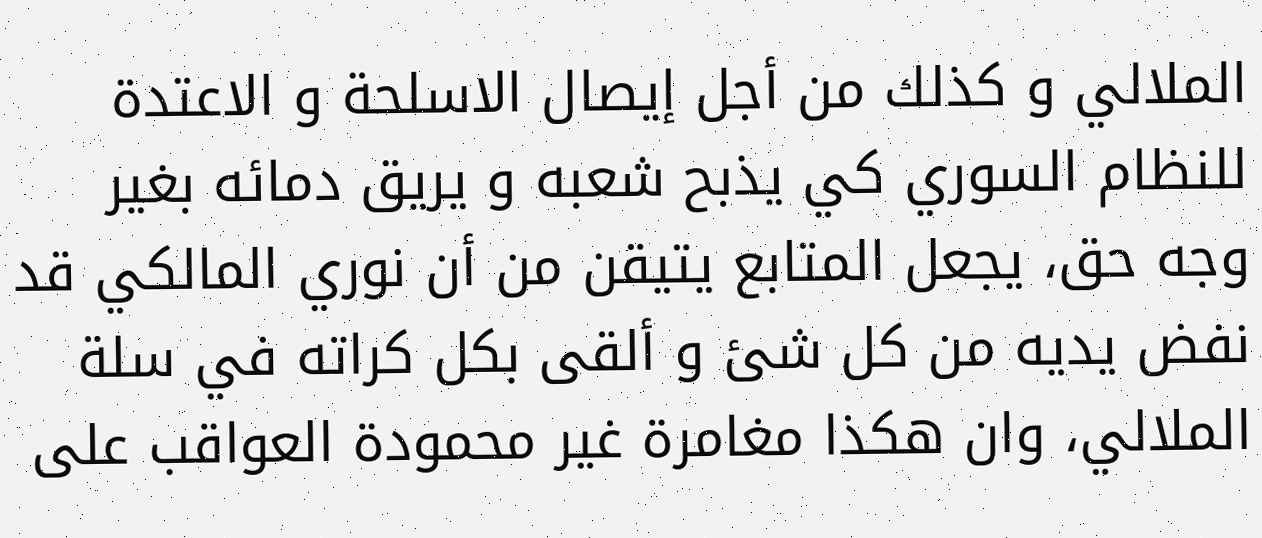الملالي و کذلك من أجل إيصال الاسلحة و الاعتدة للنظام السوري کي يذبح شعبه و يريق دمائه بغير وجه حق، يجعل المتابع يتيقن من أن نوري المالکي قد نفض يديه من کل شئ و ألقى بکل کراته في سلة الملالي، وان هکذا مغامرة غير محمودة العواقب على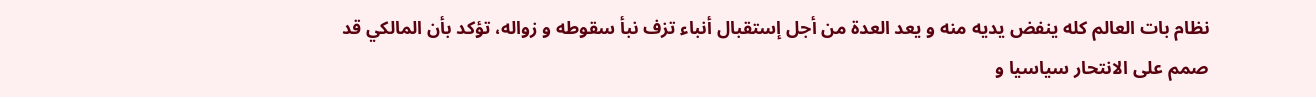نظام بات العالم کله ينفض يديه منه و يعد العدة من أجل إستقبال أنباء تزف نبأ سقوطه و زواله، تؤکد بأن المالکي قد صمم على الانتحار سياسيا و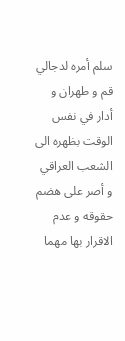سلم أمره لدجالي قم و طهران و أدار في نفس الوقت بظهره الى الشعب العراقي و أصر على هضم حقوقه و عدم الاقرار بها مهما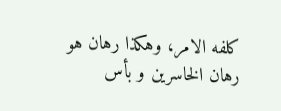کلفه الامر، وهکذا رهان هو رهان الخاسرين و بأس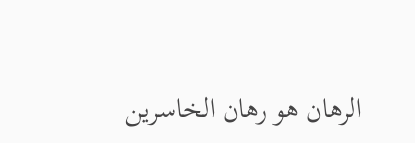الرهان هو رهان الخاسرين